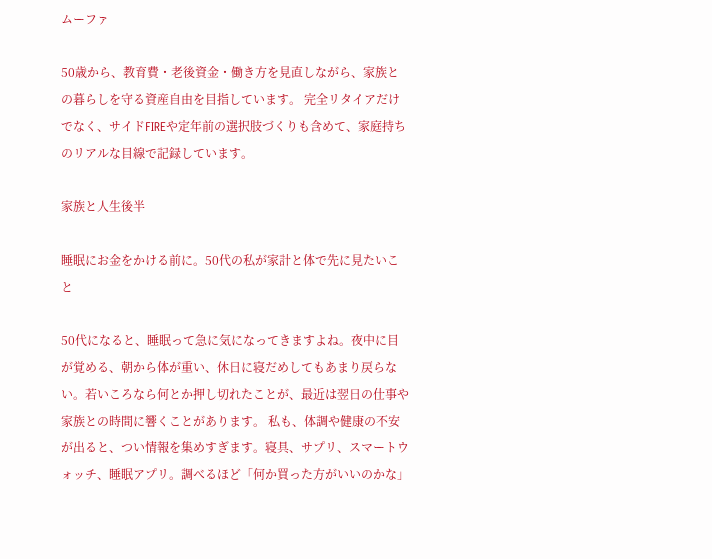ムーファ

50歳から、教育費・老後資金・働き方を見直しながら、家族との暮らしを守る資産自由を目指しています。 完全リタイアだけでなく、サイドFIREや定年前の選択肢づくりも含めて、家庭持ちのリアルな目線で記録しています。

家族と人生後半

睡眠にお金をかける前に。50代の私が家計と体で先に見たいこと

50代になると、睡眠って急に気になってきますよね。夜中に目が覚める、朝から体が重い、休日に寝だめしてもあまり戻らない。若いころなら何とか押し切れたことが、最近は翌日の仕事や家族との時間に響くことがあります。 私も、体調や健康の不安が出ると、つい情報を集めすぎます。寝具、サプリ、スマートウォッチ、睡眠アプリ。調べるほど「何か買った方がいいのかな」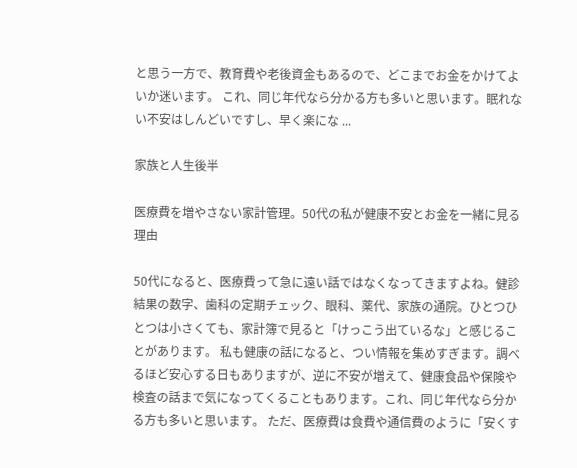と思う一方で、教育費や老後資金もあるので、どこまでお金をかけてよいか迷います。 これ、同じ年代なら分かる方も多いと思います。眠れない不安はしんどいですし、早く楽にな ...

家族と人生後半

医療費を増やさない家計管理。50代の私が健康不安とお金を一緒に見る理由

50代になると、医療費って急に遠い話ではなくなってきますよね。健診結果の数字、歯科の定期チェック、眼科、薬代、家族の通院。ひとつひとつは小さくても、家計簿で見ると「けっこう出ているな」と感じることがあります。 私も健康の話になると、つい情報を集めすぎます。調べるほど安心する日もありますが、逆に不安が増えて、健康食品や保険や検査の話まで気になってくることもあります。これ、同じ年代なら分かる方も多いと思います。 ただ、医療費は食費や通信費のように「安くす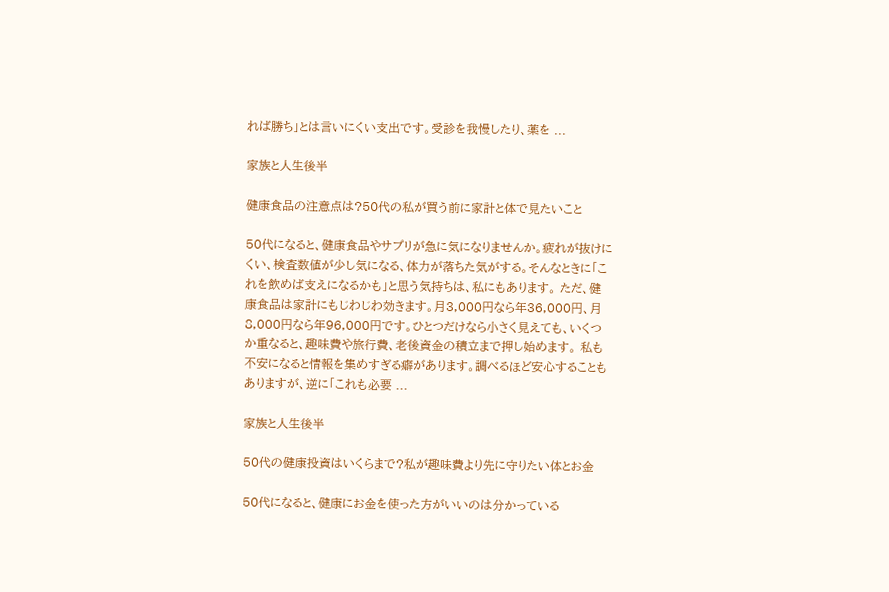れば勝ち」とは言いにくい支出です。受診を我慢したり、薬を ...

家族と人生後半

健康食品の注意点は?50代の私が買う前に家計と体で見たいこと

50代になると、健康食品やサプリが急に気になりませんか。疲れが抜けにくい、検査数値が少し気になる、体力が落ちた気がする。そんなときに「これを飲めば支えになるかも」と思う気持ちは、私にもあります。 ただ、健康食品は家計にもじわじわ効きます。月3,000円なら年36,000円、月8,000円なら年96,000円です。ひとつだけなら小さく見えても、いくつか重なると、趣味費や旅行費、老後資金の積立まで押し始めます。 私も不安になると情報を集めすぎる癖があります。調べるほど安心することもありますが、逆に「これも必要 ...

家族と人生後半

50代の健康投資はいくらまで?私が趣味費より先に守りたい体とお金

50代になると、健康にお金を使った方がいいのは分かっている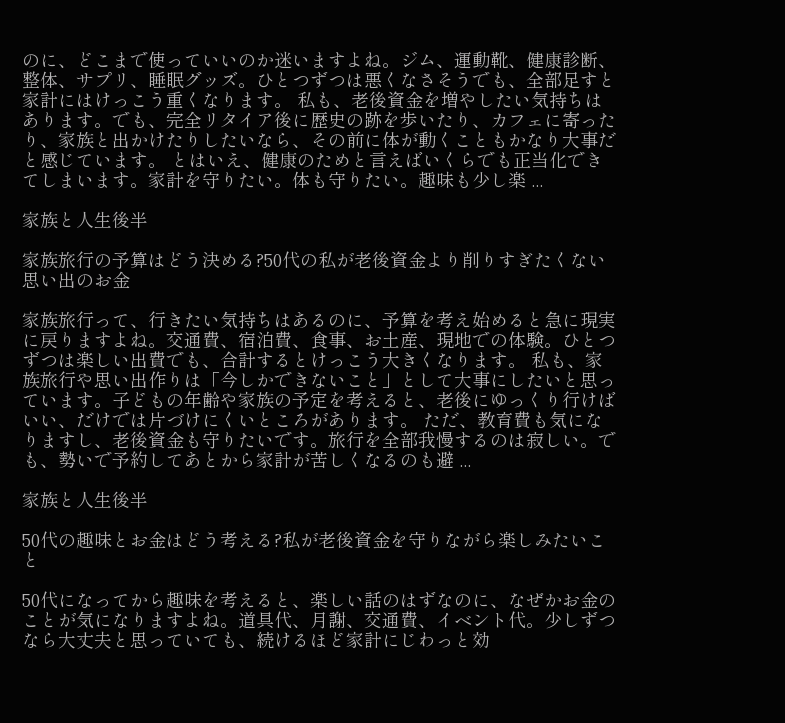のに、どこまで使っていいのか迷いますよね。ジム、運動靴、健康診断、整体、サプリ、睡眠グッズ。ひとつずつは悪くなさそうでも、全部足すと家計にはけっこう重くなります。 私も、老後資金を増やしたい気持ちはあります。でも、完全リタイア後に歴史の跡を歩いたり、カフェに寄ったり、家族と出かけたりしたいなら、その前に体が動くこともかなり大事だと感じています。 とはいえ、健康のためと言えばいくらでも正当化できてしまいます。家計を守りたい。体も守りたい。趣味も少し楽 ...

家族と人生後半

家族旅行の予算はどう決める?50代の私が老後資金より削りすぎたくない思い出のお金

家族旅行って、行きたい気持ちはあるのに、予算を考え始めると急に現実に戻りますよね。交通費、宿泊費、食事、お土産、現地での体験。ひとつずつは楽しい出費でも、合計するとけっこう大きくなります。 私も、家族旅行や思い出作りは「今しかできないこと」として大事にしたいと思っています。子どもの年齢や家族の予定を考えると、老後にゆっくり行けばいい、だけでは片づけにくいところがあります。 ただ、教育費も気になりますし、老後資金も守りたいです。旅行を全部我慢するのは寂しい。でも、勢いで予約してあとから家計が苦しくなるのも避 ...

家族と人生後半

50代の趣味とお金はどう考える?私が老後資金を守りながら楽しみたいこと

50代になってから趣味を考えると、楽しい話のはずなのに、なぜかお金のことが気になりますよね。道具代、月謝、交通費、イベント代。少しずつなら大丈夫と思っていても、続けるほど家計にじわっと効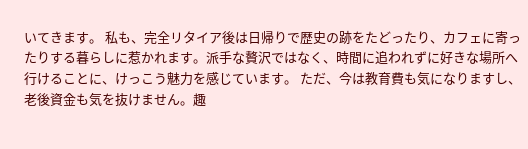いてきます。 私も、完全リタイア後は日帰りで歴史の跡をたどったり、カフェに寄ったりする暮らしに惹かれます。派手な贅沢ではなく、時間に追われずに好きな場所へ行けることに、けっこう魅力を感じています。 ただ、今は教育費も気になりますし、老後資金も気を抜けません。趣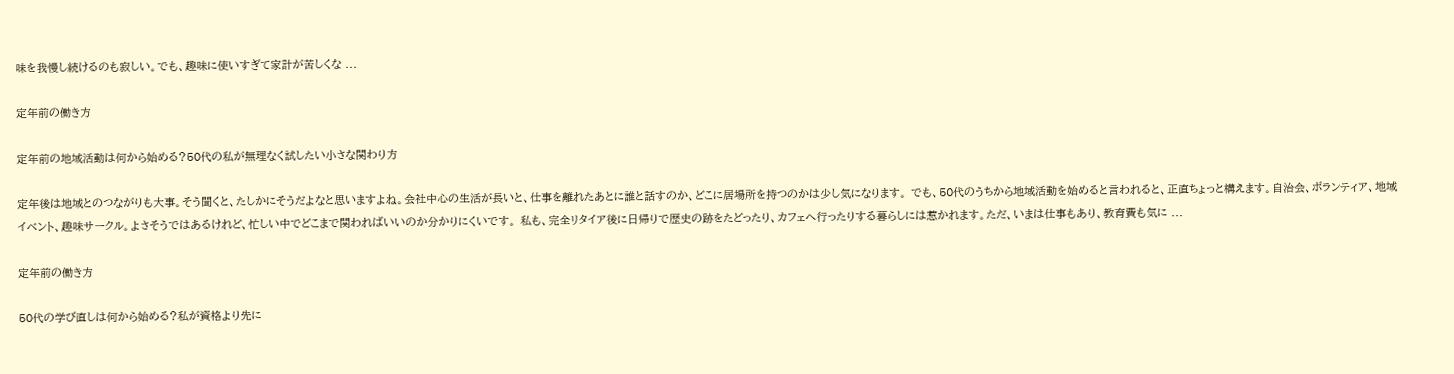味を我慢し続けるのも寂しい。でも、趣味に使いすぎて家計が苦しくな ...

定年前の働き方

定年前の地域活動は何から始める?50代の私が無理なく試したい小さな関わり方

定年後は地域とのつながりも大事。そう聞くと、たしかにそうだよなと思いますよね。会社中心の生活が長いと、仕事を離れたあとに誰と話すのか、どこに居場所を持つのかは少し気になります。 でも、50代のうちから地域活動を始めると言われると、正直ちょっと構えます。自治会、ボランティア、地域イベント、趣味サークル。よさそうではあるけれど、忙しい中でどこまで関わればいいのか分かりにくいです。 私も、完全リタイア後に日帰りで歴史の跡をたどったり、カフェへ行ったりする暮らしには惹かれます。ただ、いまは仕事もあり、教育費も気に ...

定年前の働き方

50代の学び直しは何から始める?私が資格より先に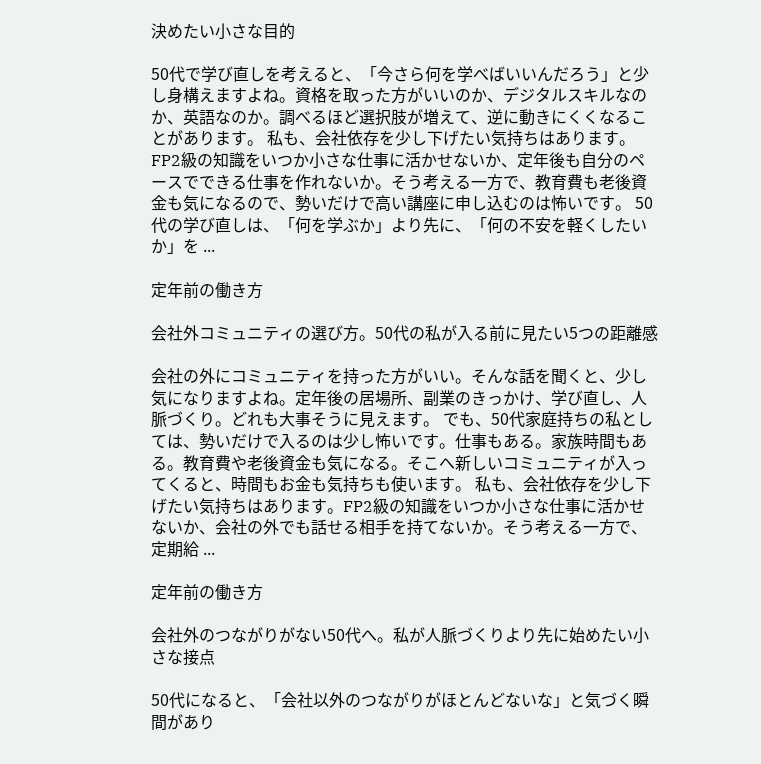決めたい小さな目的

50代で学び直しを考えると、「今さら何を学べばいいんだろう」と少し身構えますよね。資格を取った方がいいのか、デジタルスキルなのか、英語なのか。調べるほど選択肢が増えて、逆に動きにくくなることがあります。 私も、会社依存を少し下げたい気持ちはあります。FP2級の知識をいつか小さな仕事に活かせないか、定年後も自分のペースでできる仕事を作れないか。そう考える一方で、教育費も老後資金も気になるので、勢いだけで高い講座に申し込むのは怖いです。 50代の学び直しは、「何を学ぶか」より先に、「何の不安を軽くしたいか」を ...

定年前の働き方

会社外コミュニティの選び方。50代の私が入る前に見たい5つの距離感

会社の外にコミュニティを持った方がいい。そんな話を聞くと、少し気になりますよね。定年後の居場所、副業のきっかけ、学び直し、人脈づくり。どれも大事そうに見えます。 でも、50代家庭持ちの私としては、勢いだけで入るのは少し怖いです。仕事もある。家族時間もある。教育費や老後資金も気になる。そこへ新しいコミュニティが入ってくると、時間もお金も気持ちも使います。 私も、会社依存を少し下げたい気持ちはあります。FP2級の知識をいつか小さな仕事に活かせないか、会社の外でも話せる相手を持てないか。そう考える一方で、定期給 ...

定年前の働き方

会社外のつながりがない50代へ。私が人脈づくりより先に始めたい小さな接点

50代になると、「会社以外のつながりがほとんどないな」と気づく瞬間があり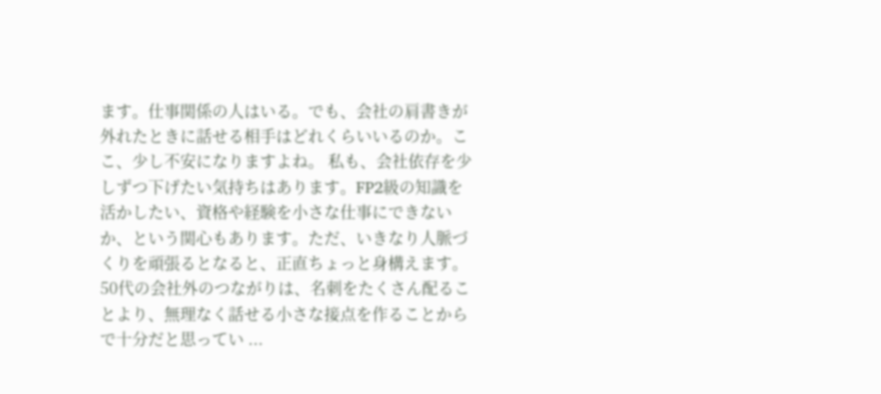ます。仕事関係の人はいる。でも、会社の肩書きが外れたときに話せる相手はどれくらいいるのか。ここ、少し不安になりますよね。 私も、会社依存を少しずつ下げたい気持ちはあります。FP2級の知識を活かしたい、資格や経験を小さな仕事にできないか、という関心もあります。ただ、いきなり人脈づくりを頑張るとなると、正直ちょっと身構えます。 50代の会社外のつながりは、名刺をたくさん配ることより、無理なく話せる小さな接点を作ることからで十分だと思ってい ...